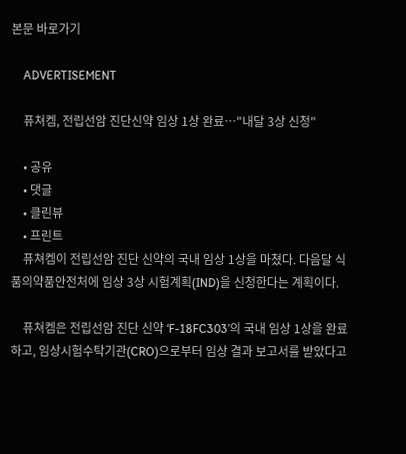본문 바로가기

    ADVERTISEMENT

    퓨쳐켐, 전립선암 진단신약 임상 1상 완료…"내달 3상 신청"

    • 공유
    • 댓글
    • 클린뷰
    • 프린트
    퓨쳐켐이 전립선암 진단 신약의 국내 임상 1상을 마쳤다. 다음달 식품의약품안전처에 임상 3상 시험계획(IND)을 신청한다는 계획이다.

    퓨쳐켐은 전립선암 진단 신약 ‘F-18FC303’의 국내 임상 1상을 완료하고, 임상시험수탁기관(CRO)으로부터 임상 결과 보고서를 받았다고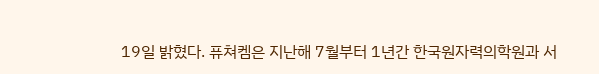19일 밝혔다. 퓨쳐켐은 지난해 7월부터 1년간 한국원자력의학원과 서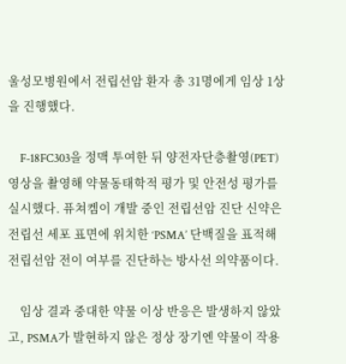울성모병원에서 전립선암 환자 총 31명에게 임상 1상을 진행했다.

    F-18FC303을 정맥 투여한 뒤 양전자단층촬영(PET) 영상을 촬영해 약물동태학적 평가 및 안전성 평가를 실시했다. 퓨쳐켐이 개발 중인 전립선암 진단 신약은 전립선 세포 표면에 위치한 ‘PSMA’ 단백질을 표적해 전립선암 전이 여부를 진단하는 방사선 의약품이다.

    임상 결과 중대한 약물 이상 반응은 발생하지 않았고, PSMA가 발현하지 않은 정상 장기엔 약물이 작용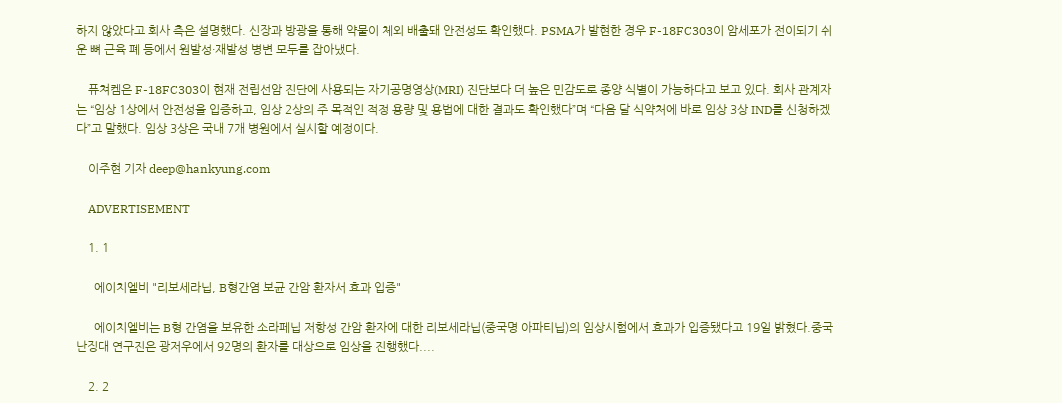하지 않았다고 회사 측은 설명했다. 신장과 방광을 통해 약물이 체외 배출돼 안전성도 확인했다. PSMA가 발현한 경우 F-18FC303이 암세포가 전이되기 쉬운 뼈 근육 폐 등에서 원발성·재발성 병변 모두를 잡아냈다.

    퓨쳐켐은 F-18FC303이 현재 전립선암 진단에 사용되는 자기공명영상(MRI) 진단보다 더 높은 민감도로 종양 식별이 가능하다고 보고 있다. 회사 관계자는 “임상 1상에서 안전성을 입증하고, 임상 2상의 주 목적인 적정 용량 및 용법에 대한 결과도 확인했다”며 “다음 달 식약처에 바로 임상 3상 IND를 신청하겠다”고 말했다. 임상 3상은 국내 7개 병원에서 실시할 예정이다.

    이주현 기자 deep@hankyung.com

    ADVERTISEMENT

    1. 1

      에이치엘비 "리보세라닙, B형간염 보균 간암 환자서 효과 입증"

      에이치엘비는 B형 간염을 보유한 소라페닙 저항성 간암 환자에 대한 리보세라닙(중국명 아파티닙)의 임상시험에서 효과가 입증됐다고 19일 밝혔다.중국 난징대 연구진은 광저우에서 92명의 환자를 대상으로 임상을 진행했다....

    2. 2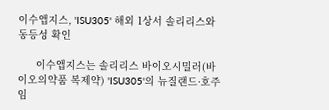이수앱지스, 'ISU305' 해외 1상서 솔리리스와 동등성 확인

      이수앱지스는 솔리리스 바이오시밀러(바이오의약품 복제약) 'ISU305'의 뉴질랜드·호주 임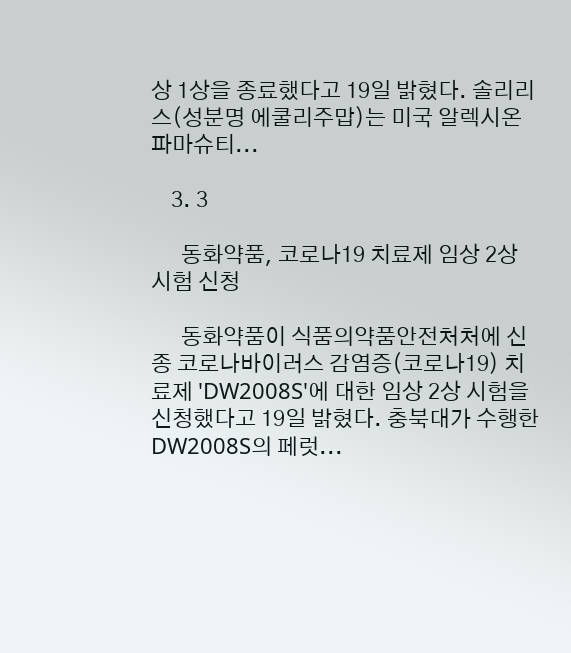상 1상을 종료했다고 19일 밝혔다. 솔리리스(성분명 에쿨리주맙)는 미국 알렉시온 파마슈티...

    3. 3

      동화약품, 코로나19 치료제 임상 2상 시험 신청

      동화약품이 식품의약품안전처처에 신종 코로나바이러스 감염증(코로나19) 치료제 'DW2008S'에 대한 임상 2상 시험을 신청했다고 19일 밝혔다. 충북대가 수행한 DW2008S의 페럿...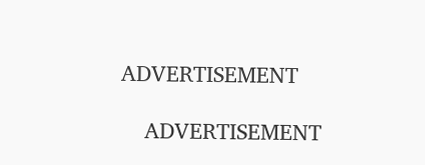ADVERTISEMENT

    ADVERTISEMENT